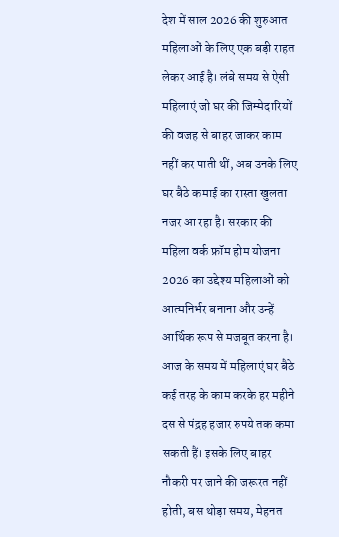देश में साल 2026 की शुरुआत महिलाओं के लिए एक बड़ी राहत लेकर आई है। लंबे समय से ऐसी महिलाएं जो घर की जिम्मेदारियों की वजह से बाहर जाकर काम नहीं कर पाती थीं, अब उनके लिए घर बैठे कमाई का रास्ता खुलता नजर आ रहा है। सरकार की महिला वर्क फ्रॉम होम योजना 2026 का उद्देश्य महिलाओं को आत्मनिर्भर बनाना और उन्हें आर्थिक रूप से मजबूत करना है।
आज के समय में महिलाएं घर बैठे कई तरह के काम करके हर महीने दस से पंद्रह हजार रुपये तक कमा सकती हैं। इसके लिए बाहर नौकरी पर जाने की जरूरत नहीं होती, बस थोड़ा समय, मेहनत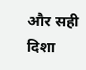और सही दिशा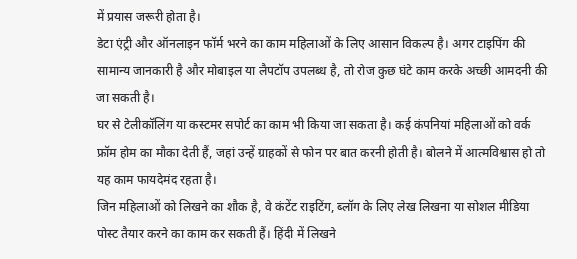में प्रयास जरूरी होता है।
डेटा एंट्री और ऑनलाइन फॉर्म भरने का काम महिलाओं के लिए आसान विकल्प है। अगर टाइपिंग की सामान्य जानकारी है और मोबाइल या लैपटॉप उपलब्ध है, तो रोज कुछ घंटे काम करके अच्छी आमदनी की जा सकती है।
घर से टेलीकॉलिंग या कस्टमर सपोर्ट का काम भी किया जा सकता है। कई कंपनियां महिलाओं को वर्क फ्रॉम होम का मौका देती हैं, जहां उन्हें ग्राहकों से फोन पर बात करनी होती है। बोलने में आत्मविश्वास हो तो यह काम फायदेमंद रहता है।
जिन महिलाओं को लिखने का शौक है, वे कंटेंट राइटिंग, ब्लॉग के लिए लेख लिखना या सोशल मीडिया पोस्ट तैयार करने का काम कर सकती हैं। हिंदी में लिखने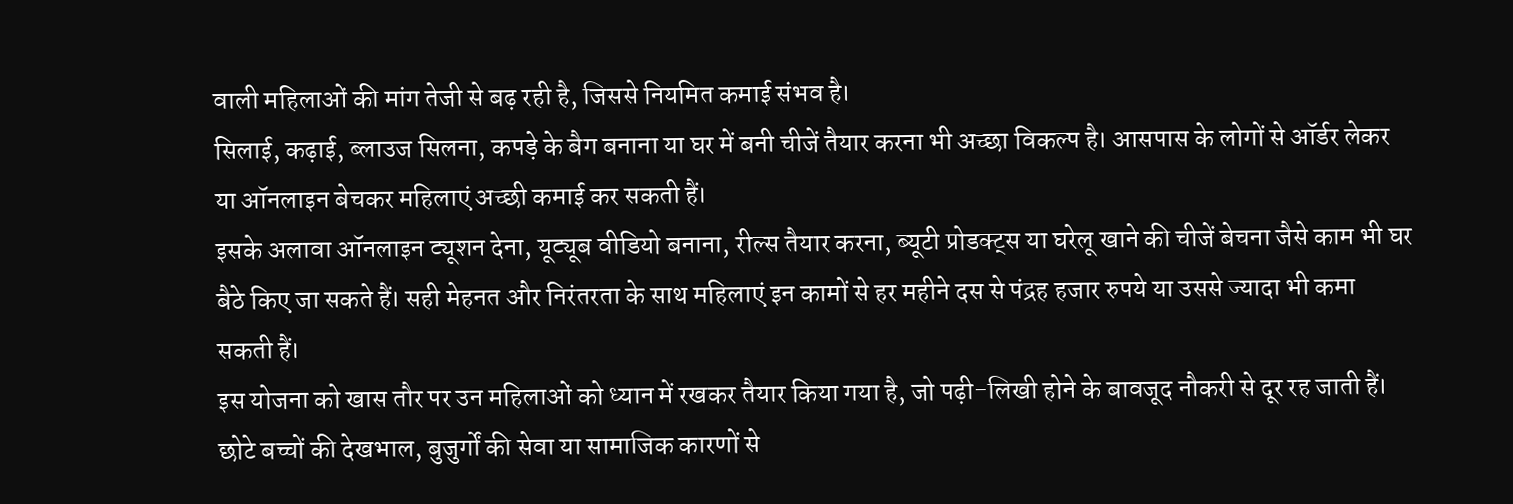वाली महिलाओं की मांग तेजी से बढ़ रही है, जिससे नियमित कमाई संभव है।
सिलाई, कढ़ाई, ब्लाउज सिलना, कपड़े के बैग बनाना या घर में बनी चीजें तैयार करना भी अच्छा विकल्प है। आसपास के लोगों से ऑर्डर लेकर या ऑनलाइन बेचकर महिलाएं अच्छी कमाई कर सकती हैं।
इसके अलावा ऑनलाइन ट्यूशन देना, यूट्यूब वीडियो बनाना, रील्स तैयार करना, ब्यूटी प्रोडक्ट्स या घरेलू खाने की चीजें बेचना जैसे काम भी घर बैठे किए जा सकते हैं। सही मेहनत और निरंतरता के साथ महिलाएं इन कामों से हर महीने दस से पंद्रह हजार रुपये या उससे ज्यादा भी कमा सकती हैं।
इस योजना को खास तौर पर उन महिलाओं को ध्यान में रखकर तैयार किया गया है, जो पढ़ी-लिखी होने के बावजूद नौकरी से दूर रह जाती हैं। छोटे बच्चों की देखभाल, बुजुर्गों की सेवा या सामाजिक कारणों से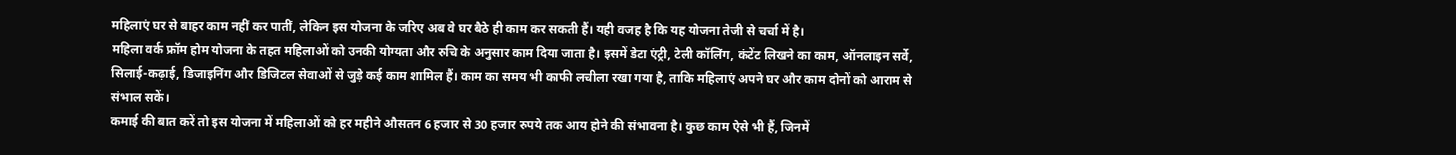महिलाएं घर से बाहर काम नहीं कर पातीं, लेकिन इस योजना के जरिए अब वे घर बैठे ही काम कर सकती हैं। यही वजह है कि यह योजना तेजी से चर्चा में है।
महिला वर्क फ्रॉम होम योजना के तहत महिलाओं को उनकी योग्यता और रुचि के अनुसार काम दिया जाता है। इसमें डेटा एंट्री, टेली कॉलिंग, कंटेंट लिखने का काम, ऑनलाइन सर्वे, सिलाई-कढ़ाई, डिजाइनिंग और डिजिटल सेवाओं से जुड़े कई काम शामिल हैं। काम का समय भी काफी लचीला रखा गया है, ताकि महिलाएं अपने घर और काम दोनों को आराम से संभाल सकें।
कमाई की बात करें तो इस योजना में महिलाओं को हर महीने औसतन 6 हजार से 30 हजार रुपये तक आय होने की संभावना है। कुछ काम ऐसे भी हैं, जिनमें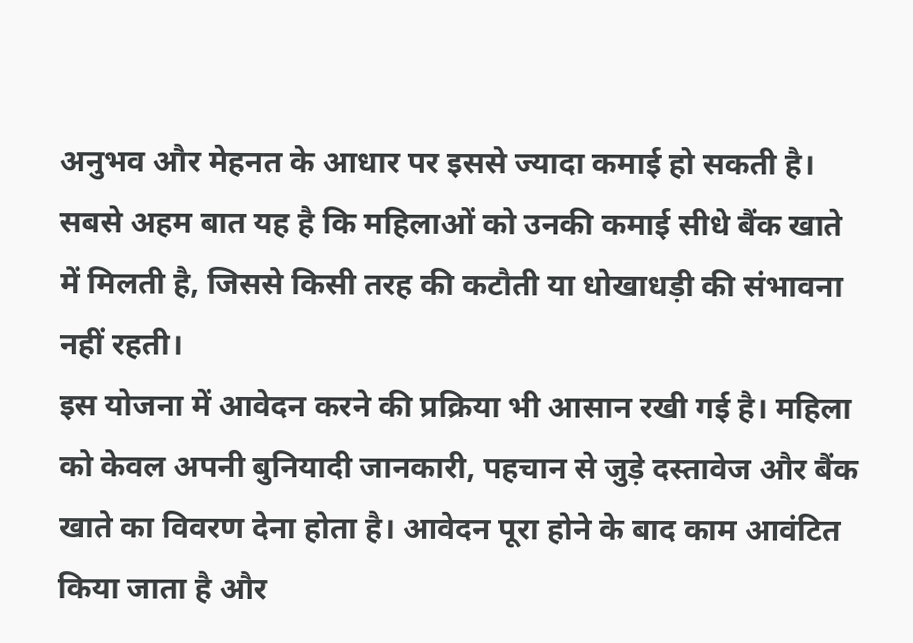अनुभव और मेहनत के आधार पर इससे ज्यादा कमाई हो सकती है। सबसे अहम बात यह है कि महिलाओं को उनकी कमाई सीधे बैंक खाते में मिलती है, जिससे किसी तरह की कटौती या धोखाधड़ी की संभावना नहीं रहती।
इस योजना में आवेदन करने की प्रक्रिया भी आसान रखी गई है। महिला को केवल अपनी बुनियादी जानकारी, पहचान से जुड़े दस्तावेज और बैंक खाते का विवरण देना होता है। आवेदन पूरा होने के बाद काम आवंटित किया जाता है और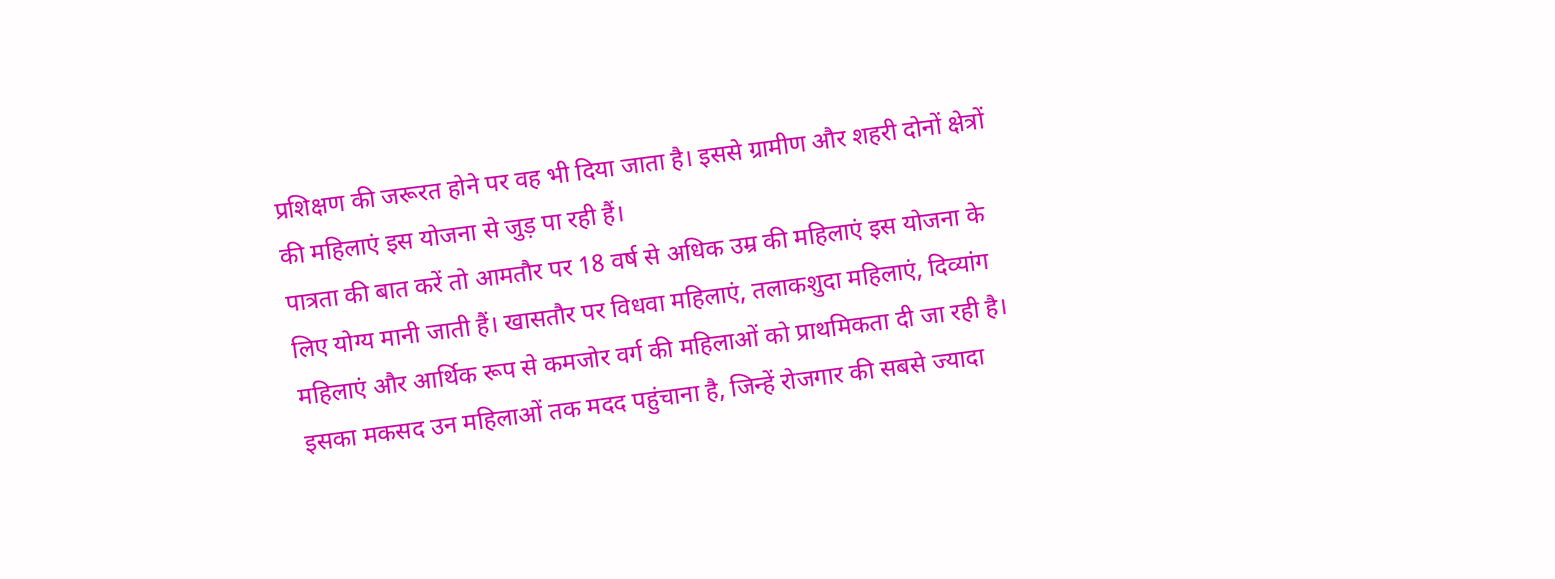प्रशिक्षण की जरूरत होने पर वह भी दिया जाता है। इससे ग्रामीण और शहरी दोनों क्षेत्रों की महिलाएं इस योजना से जुड़ पा रही हैं।
पात्रता की बात करें तो आमतौर पर 18 वर्ष से अधिक उम्र की महिलाएं इस योजना के लिए योग्य मानी जाती हैं। खासतौर पर विधवा महिलाएं, तलाकशुदा महिलाएं, दिव्यांग महिलाएं और आर्थिक रूप से कमजोर वर्ग की महिलाओं को प्राथमिकता दी जा रही है। इसका मकसद उन महिलाओं तक मदद पहुंचाना है, जिन्हें रोजगार की सबसे ज्यादा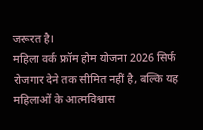जरूरत है।
महिला वर्क फ्रॉम होम योजना 2026 सिर्फ रोजगार देने तक सीमित नहीं है, बल्कि यह महिलाओं के आत्मविश्वास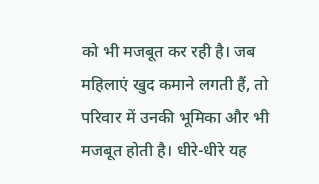को भी मजबूत कर रही है। जब महिलाएं खुद कमाने लगती हैं, तो परिवार में उनकी भूमिका और भी मजबूत होती है। धीरे-धीरे यह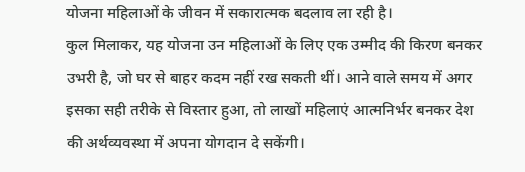योजना महिलाओं के जीवन में सकारात्मक बदलाव ला रही है।
कुल मिलाकर, यह योजना उन महिलाओं के लिए एक उम्मीद की किरण बनकर उभरी है, जो घर से बाहर कदम नहीं रख सकती थीं। आने वाले समय में अगर इसका सही तरीके से विस्तार हुआ, तो लाखों महिलाएं आत्मनिर्भर बनकर देश की अर्थव्यवस्था में अपना योगदान दे सकेंगी।